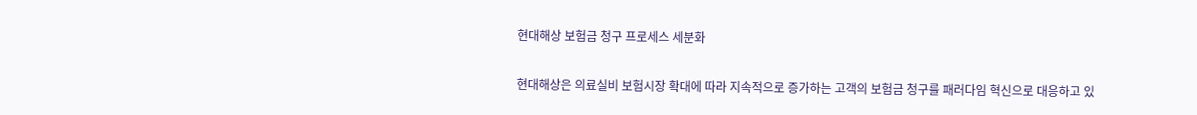현대해상 보험금 청구 프로세스 세분화

현대해상은 의료실비 보험시장 확대에 따라 지속적으로 증가하는 고객의 보험금 청구를 패러다임 혁신으로 대응하고 있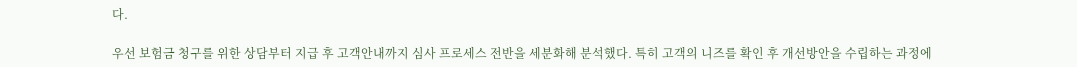다.

우선 보험금 청구를 위한 상담부터 지급 후 고객안내까지 심사 프로세스 전반을 세분화해 분석했다. 특히 고객의 니즈를 확인 후 개선방안을 수립하는 과정에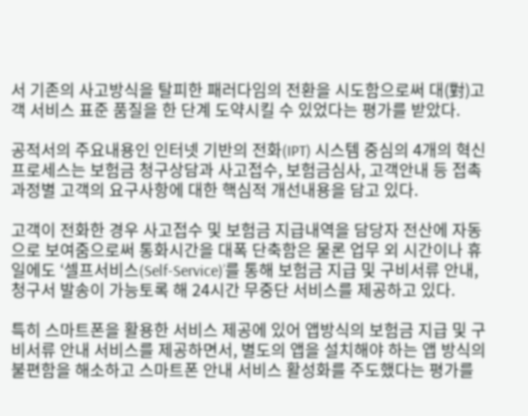서 기존의 사고방식을 탈피한 패러다임의 전환을 시도함으로써 대(對)고객 서비스 표준 품질을 한 단계 도약시킬 수 있었다는 평가를 받았다.

공적서의 주요내용인 인터넷 기반의 전화(IPT) 시스템 중심의 4개의 혁신 프로세스는 보험금 청구상담과 사고접수, 보험금심사, 고객안내 등 접촉 과정별 고객의 요구사항에 대한 핵심적 개선내용을 담고 있다.

고객이 전화한 경우 사고접수 및 보험금 지급내역을 담당자 전산에 자동으로 보여줌으로써 통화시간을 대폭 단축함은 물론 업무 외 시간이나 휴일에도 ‘셀프서비스(Self-Service)’를 통해 보험금 지급 및 구비서류 안내, 청구서 발송이 가능토록 해 24시간 무중단 서비스를 제공하고 있다.

특히 스마트폰을 활용한 서비스 제공에 있어 앱방식의 보험금 지급 및 구비서류 안내 서비스를 제공하면서, 별도의 앱을 설치해야 하는 앱 방식의 불편함을 해소하고 스마트폰 안내 서비스 활성화를 주도했다는 평가를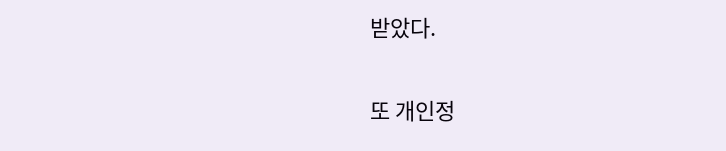받았다.

또 개인정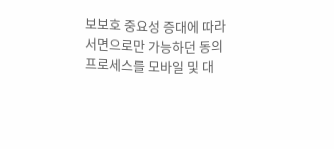보보호 중요성 증대에 따라 서면으로만 가능하던 동의 프로세스를 모바일 및 대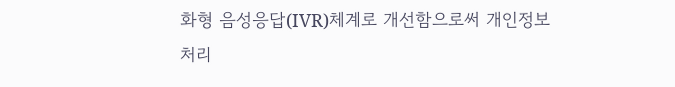화형 음성응답(IVR)체계로 개선함으로써 개인정보처리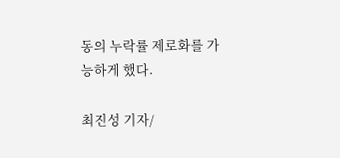동의 누락률 제로화를 가능하게 했다.

최진성 기자/